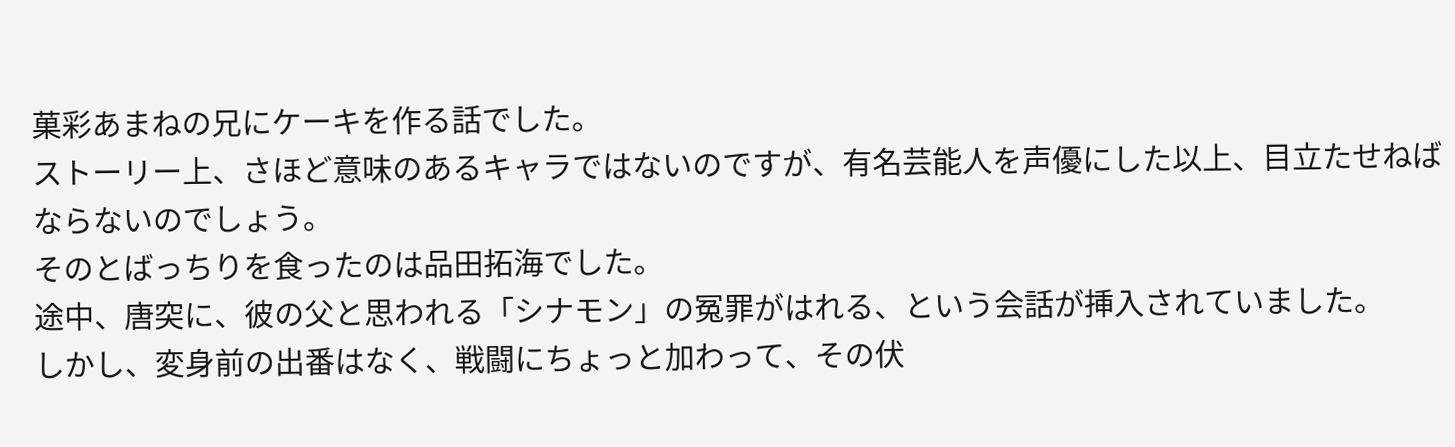菓彩あまねの兄にケーキを作る話でした。
ストーリー上、さほど意味のあるキャラではないのですが、有名芸能人を声優にした以上、目立たせねばならないのでしょう。
そのとばっちりを食ったのは品田拓海でした。
途中、唐突に、彼の父と思われる「シナモン」の冤罪がはれる、という会話が挿入されていました。
しかし、変身前の出番はなく、戦闘にちょっと加わって、その伏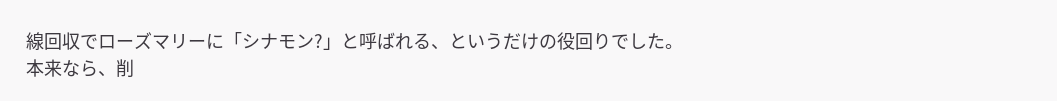線回収でローズマリーに「シナモン?」と呼ばれる、というだけの役回りでした。
本来なら、削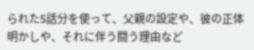られた5話分を使って、父親の設定や、彼の正体明かしや、それに伴う闘う理由など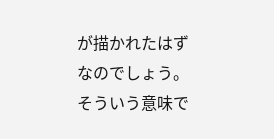が描かれたはずなのでしょう。
そういう意味で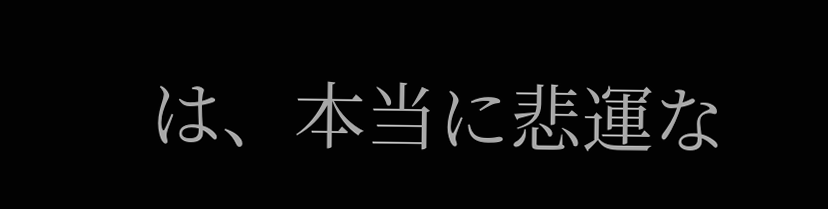は、本当に悲運な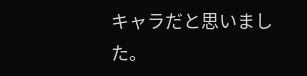キャラだと思いました。